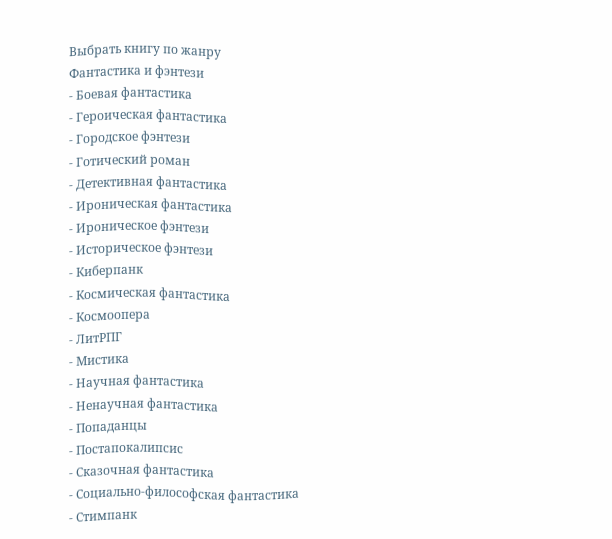Выбрать книгу по жанру
Фантастика и фэнтези
- Боевая фантастика
- Героическая фантастика
- Городское фэнтези
- Готический роман
- Детективная фантастика
- Ироническая фантастика
- Ироническое фэнтези
- Историческое фэнтези
- Киберпанк
- Космическая фантастика
- Космоопера
- ЛитРПГ
- Мистика
- Научная фантастика
- Ненаучная фантастика
- Попаданцы
- Постапокалипсис
- Сказочная фантастика
- Социально-философская фантастика
- Стимпанк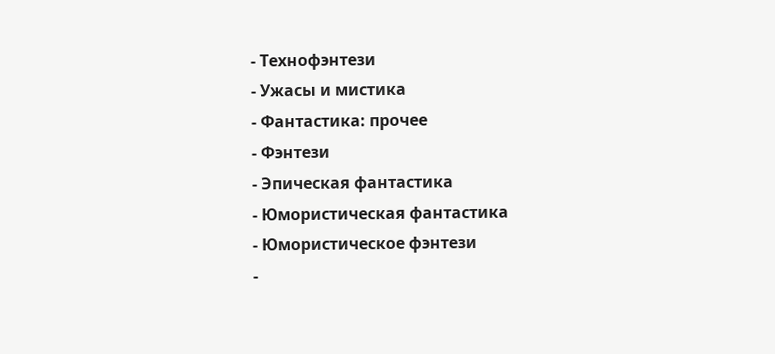- Технофэнтези
- Ужасы и мистика
- Фантастика: прочее
- Фэнтези
- Эпическая фантастика
- Юмористическая фантастика
- Юмористическое фэнтези
-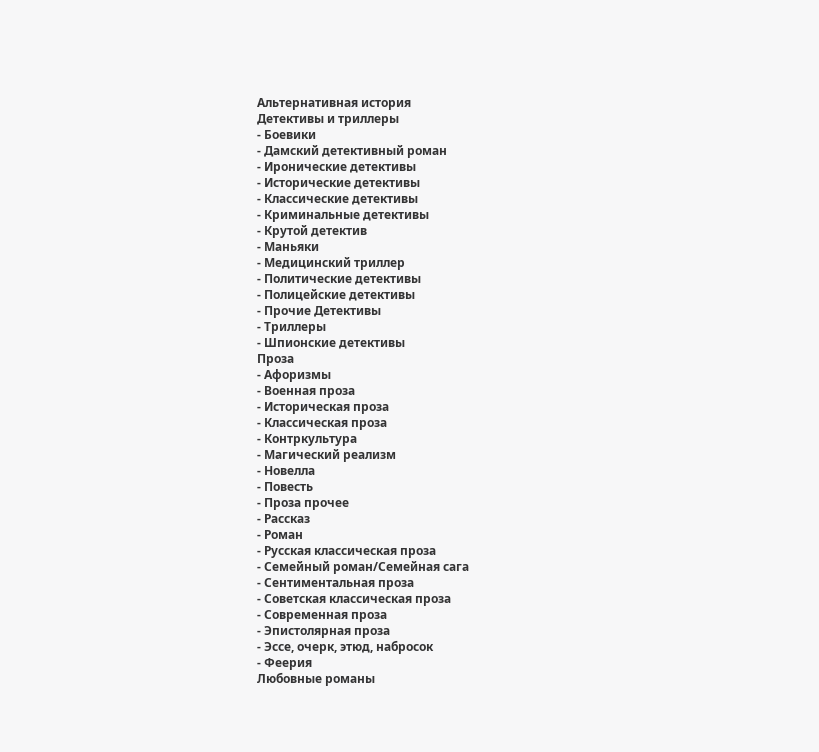Альтернативная история
Детективы и триллеры
- Боевики
- Дамский детективный роман
- Иронические детективы
- Исторические детективы
- Классические детективы
- Криминальные детективы
- Крутой детектив
- Маньяки
- Медицинский триллер
- Политические детективы
- Полицейские детективы
- Прочие Детективы
- Триллеры
- Шпионские детективы
Проза
- Афоризмы
- Военная проза
- Историческая проза
- Классическая проза
- Контркультура
- Магический реализм
- Новелла
- Повесть
- Проза прочее
- Рассказ
- Роман
- Русская классическая проза
- Семейный роман/Семейная сага
- Сентиментальная проза
- Советская классическая проза
- Современная проза
- Эпистолярная проза
- Эссе, очерк, этюд, набросок
- Феерия
Любовные романы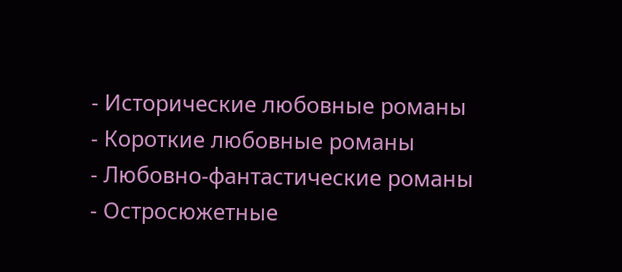- Исторические любовные романы
- Короткие любовные романы
- Любовно-фантастические романы
- Остросюжетные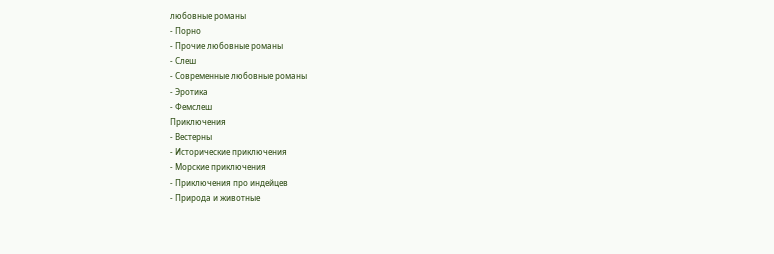любовные романы
- Порно
- Прочие любовные романы
- Слеш
- Современные любовные романы
- Эротика
- Фемслеш
Приключения
- Вестерны
- Исторические приключения
- Морские приключения
- Приключения про индейцев
- Природа и животные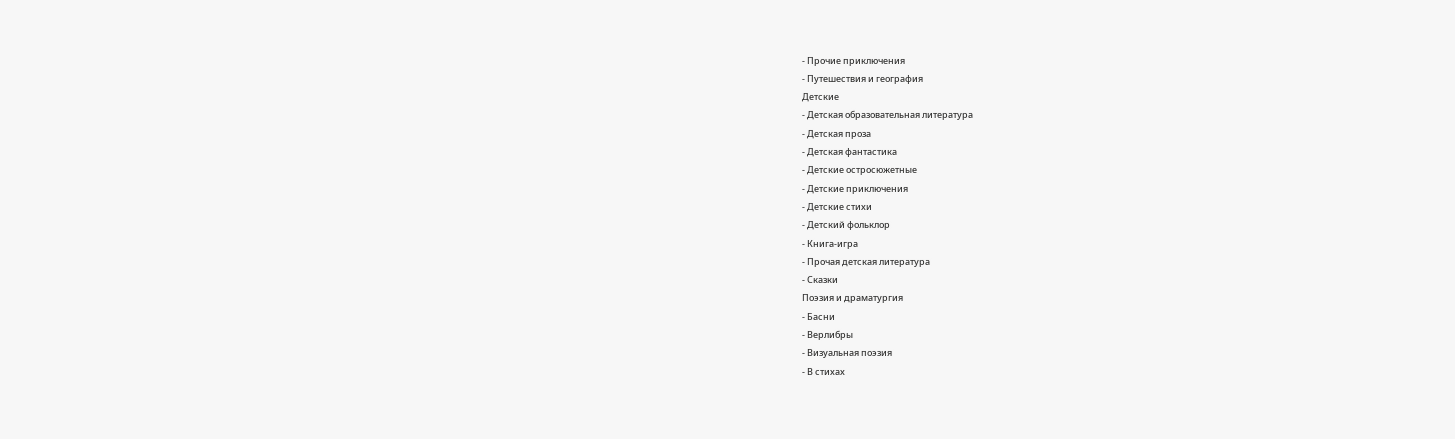- Прочие приключения
- Путешествия и география
Детские
- Детская образовательная литература
- Детская проза
- Детская фантастика
- Детские остросюжетные
- Детские приключения
- Детские стихи
- Детский фольклор
- Книга-игра
- Прочая детская литература
- Сказки
Поэзия и драматургия
- Басни
- Верлибры
- Визуальная поэзия
- В стихах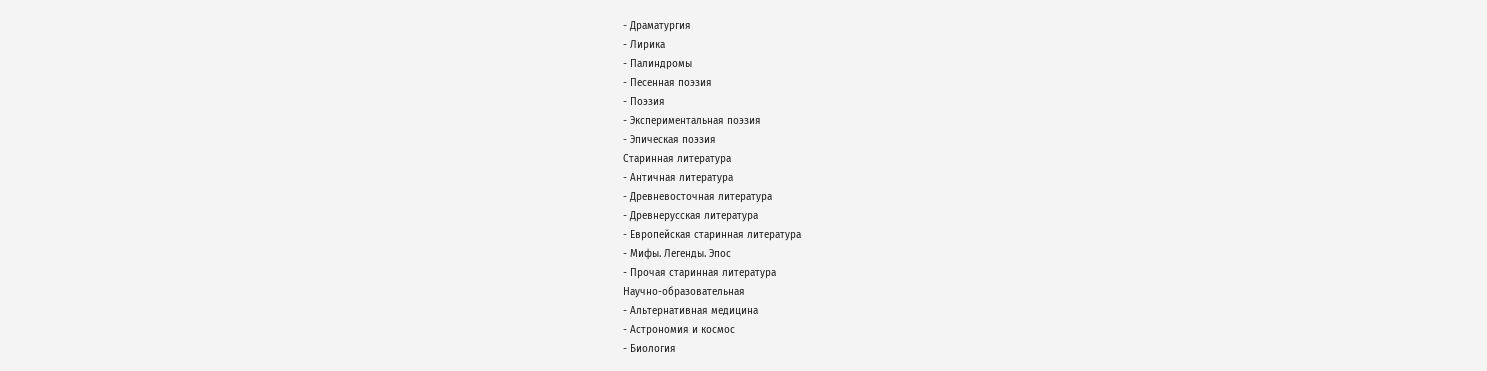- Драматургия
- Лирика
- Палиндромы
- Песенная поэзия
- Поэзия
- Экспериментальная поэзия
- Эпическая поэзия
Старинная литература
- Античная литература
- Древневосточная литература
- Древнерусская литература
- Европейская старинная литература
- Мифы. Легенды. Эпос
- Прочая старинная литература
Научно-образовательная
- Альтернативная медицина
- Астрономия и космос
- Биология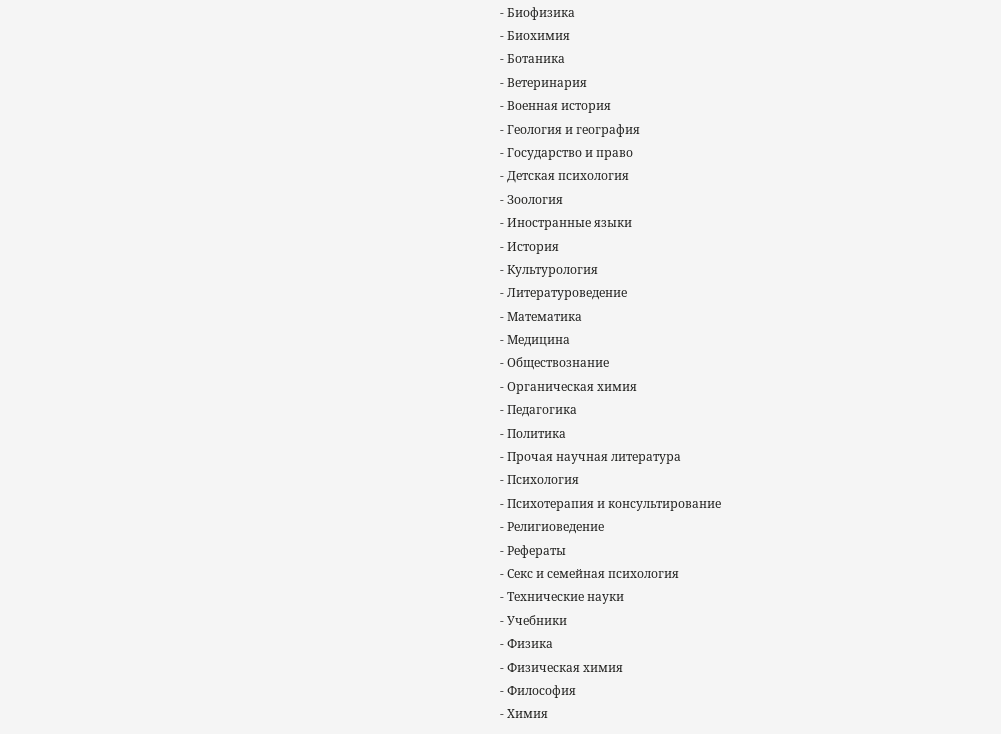- Биофизика
- Биохимия
- Ботаника
- Ветеринария
- Военная история
- Геология и география
- Государство и право
- Детская психология
- Зоология
- Иностранные языки
- История
- Культурология
- Литературоведение
- Математика
- Медицина
- Обществознание
- Органическая химия
- Педагогика
- Политика
- Прочая научная литература
- Психология
- Психотерапия и консультирование
- Религиоведение
- Рефераты
- Секс и семейная психология
- Технические науки
- Учебники
- Физика
- Физическая химия
- Философия
- Химия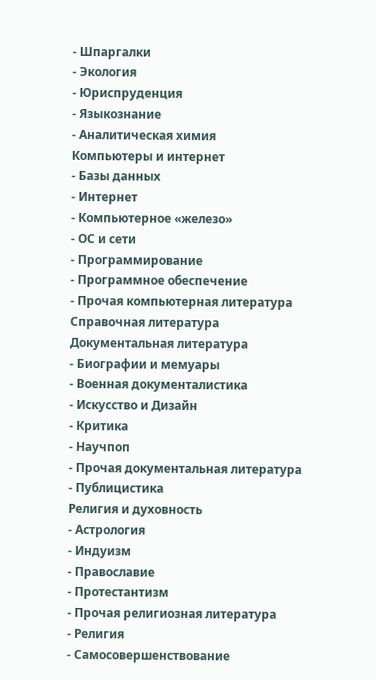- Шпаргалки
- Экология
- Юриспруденция
- Языкознание
- Аналитическая химия
Компьютеры и интернет
- Базы данных
- Интернет
- Компьютерное «железо»
- ОС и сети
- Программирование
- Программное обеспечение
- Прочая компьютерная литература
Справочная литература
Документальная литература
- Биографии и мемуары
- Военная документалистика
- Искусство и Дизайн
- Критика
- Научпоп
- Прочая документальная литература
- Публицистика
Религия и духовность
- Астрология
- Индуизм
- Православие
- Протестантизм
- Прочая религиозная литература
- Религия
- Самосовершенствование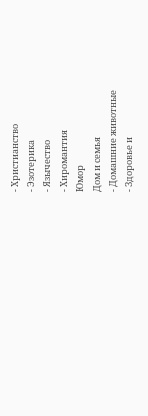- Христианство
- Эзотерика
- Язычество
- Хиромантия
Юмор
Дом и семья
- Домашние животные
- Здоровье и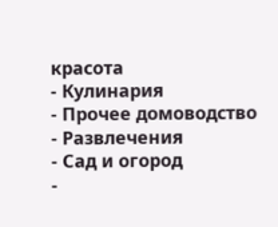красота
- Кулинария
- Прочее домоводство
- Развлечения
- Сад и огород
-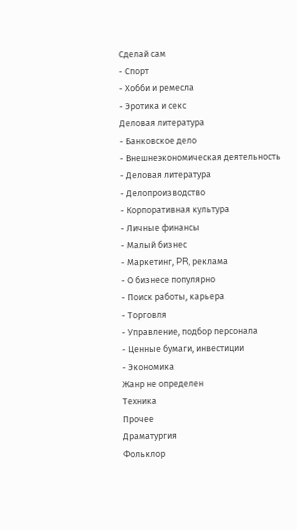Сделай сам
- Спорт
- Хобби и ремесла
- Эротика и секс
Деловая литература
- Банковское дело
- Внешнеэкономическая деятельность
- Деловая литература
- Делопроизводство
- Корпоративная культура
- Личные финансы
- Малый бизнес
- Маркетинг, PR, реклама
- О бизнесе популярно
- Поиск работы, карьера
- Торговля
- Управление, подбор персонала
- Ценные бумаги, инвестиции
- Экономика
Жанр не определен
Техника
Прочее
Драматургия
Фольклор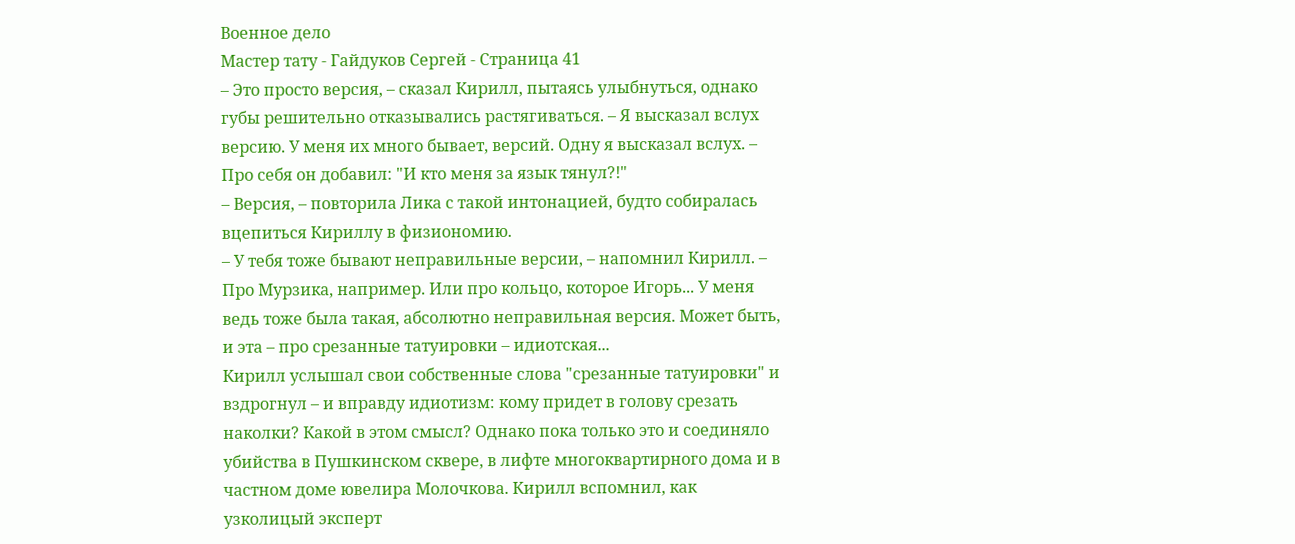Военное дело
Мастер тату - Гайдуков Сергей - Страница 41
– Это просто версия, – сказал Кирилл, пытаясь улыбнуться, однако губы решительно отказывались растягиваться. – Я высказал вслух версию. У меня их много бывает, версий. Одну я высказал вслух. – Про себя он добавил: "И кто меня за язык тянул?!"
– Версия, – повторила Лика с такой интонацией, будто собиралась вцепиться Кириллу в физиономию.
– У тебя тоже бывают неправильные версии, – напомнил Кирилл. – Про Мурзика, например. Или про кольцо, которое Игорь... У меня ведь тоже была такая, абсолютно неправильная версия. Может быть, и эта – про срезанные татуировки – идиотская...
Кирилл услышал свои собственные слова "срезанные татуировки" и вздрогнул – и вправду идиотизм: кому придет в голову срезать наколки? Какой в этом смысл? Однако пока только это и соединяло убийства в Пушкинском сквере, в лифте многоквартирного дома и в частном доме ювелира Молочкова. Кирилл вспомнил, как узколицый эксперт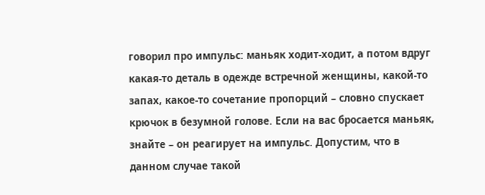говорил про импульс: маньяк ходит-ходит, а потом вдруг какая-то деталь в одежде встречной женщины, какой-то запах, какое-то сочетание пропорций – словно спускает крючок в безумной голове. Если на вас бросается маньяк, знайте – он реагирует на импульс. Допустим, что в данном случае такой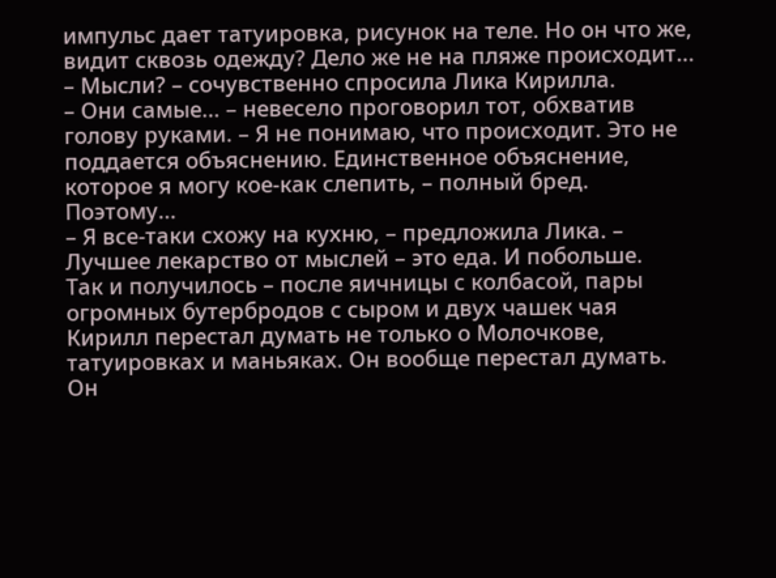импульс дает татуировка, рисунок на теле. Но он что же, видит сквозь одежду? Дело же не на пляже происходит...
– Мысли? – сочувственно спросила Лика Кирилла.
– Они самые... – невесело проговорил тот, обхватив голову руками. – Я не понимаю, что происходит. Это не поддается объяснению. Единственное объяснение, которое я могу кое-как слепить, – полный бред. Поэтому...
– Я все-таки схожу на кухню, – предложила Лика. – Лучшее лекарство от мыслей – это еда. И побольше.
Так и получилось – после яичницы с колбасой, пары огромных бутербродов с сыром и двух чашек чая Кирилл перестал думать не только о Молочкове, татуировках и маньяках. Он вообще перестал думать. Он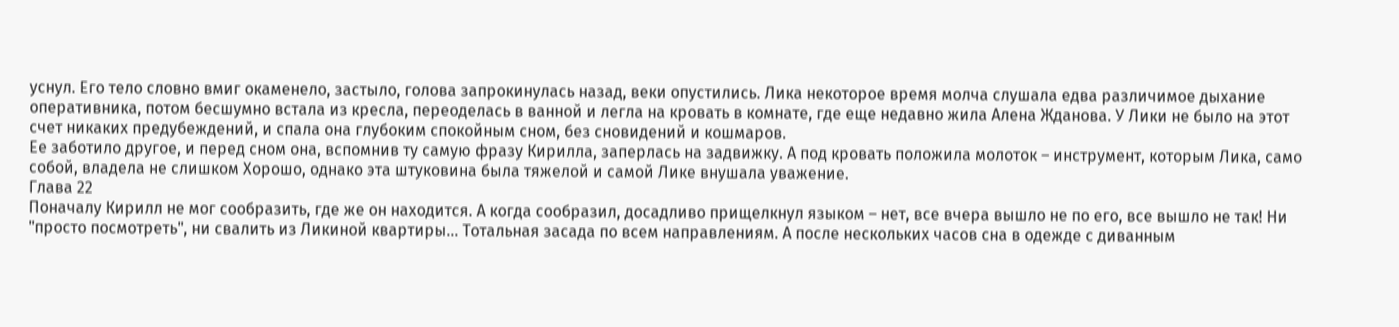уснул. Его тело словно вмиг окаменело, застыло, голова запрокинулась назад, веки опустились. Лика некоторое время молча слушала едва различимое дыхание оперативника, потом бесшумно встала из кресла, переоделась в ванной и легла на кровать в комнате, где еще недавно жила Алена Жданова. У Лики не было на этот счет никаких предубеждений, и спала она глубоким спокойным сном, без сновидений и кошмаров.
Ее заботило другое, и перед сном она, вспомнив ту самую фразу Кирилла, заперлась на задвижку. А под кровать положила молоток – инструмент, которым Лика, само собой, владела не слишком Хорошо, однако эта штуковина была тяжелой и самой Лике внушала уважение.
Глава 22
Поначалу Кирилл не мог сообразить, где же он находится. А когда сообразил, досадливо прищелкнул языком – нет, все вчера вышло не по его, все вышло не так! Ни "просто посмотреть", ни свалить из Ликиной квартиры... Тотальная засада по всем направлениям. А после нескольких часов сна в одежде с диванным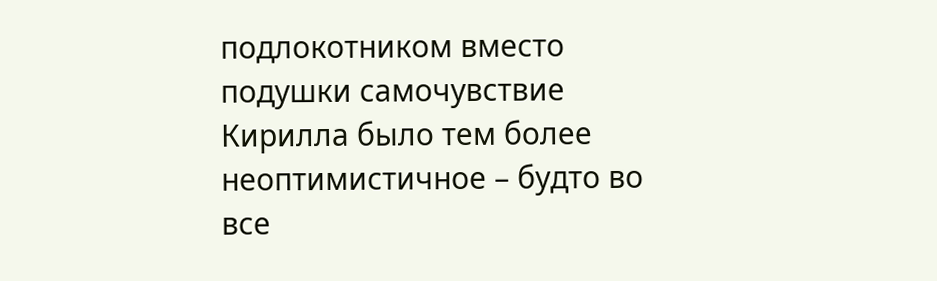подлокотником вместо подушки самочувствие Кирилла было тем более неоптимистичное – будто во все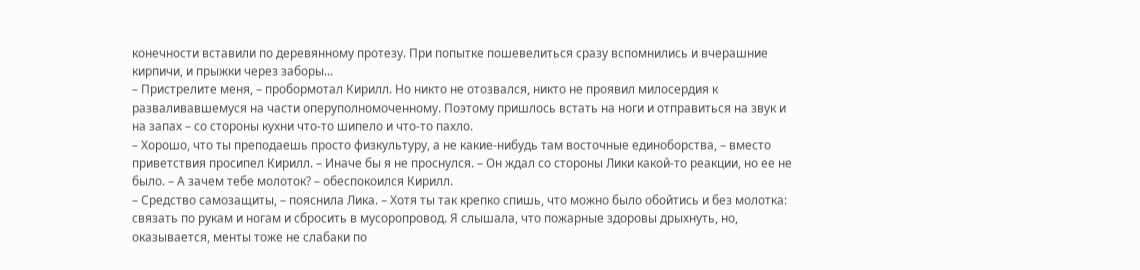конечности вставили по деревянному протезу. При попытке пошевелиться сразу вспомнились и вчерашние кирпичи, и прыжки через заборы...
– Пристрелите меня, – пробормотал Кирилл. Но никто не отозвался, никто не проявил милосердия к разваливавшемуся на части оперуполномоченному. Поэтому пришлось встать на ноги и отправиться на звук и на запах – со стороны кухни что-то шипело и что-то пахло.
– Хорошо, что ты преподаешь просто физкультуру, а не какие-нибудь там восточные единоборства, – вместо приветствия просипел Кирилл. – Иначе бы я не проснулся. – Он ждал со стороны Лики какой-то реакции, но ее не было. – А зачем тебе молоток? – обеспокоился Кирилл.
– Средство самозащиты, – пояснила Лика. – Хотя ты так крепко спишь, что можно было обойтись и без молотка: связать по рукам и ногам и сбросить в мусоропровод. Я слышала, что пожарные здоровы дрыхнуть, но, оказывается, менты тоже не слабаки по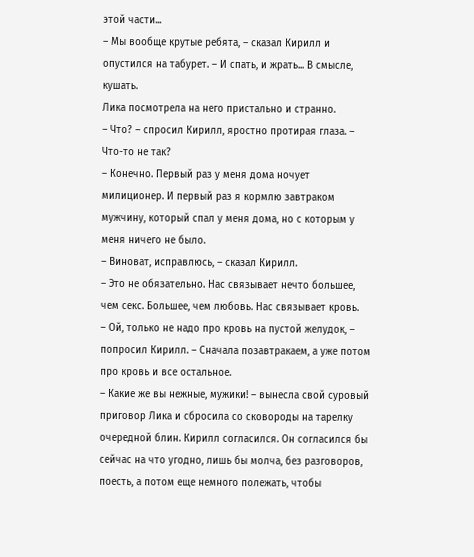этой части...
– Мы вообще крутые ребята, – сказал Кирилл и опустился на табурет. – И спать, и жрать... В смысле, кушать.
Лика посмотрела на него пристально и странно.
– Что? – спросил Кирилл, яростно протирая глаза. – Что-то не так?
– Конечно. Первый раз у меня дома ночует милиционер. И первый раз я кормлю завтраком мужчину, который спал у меня дома, но с которым у меня ничего не было.
– Виноват, исправлюсь, – сказал Кирилл.
– Это не обязательно. Нас связывает нечто большее, чем секс. Большее, чем любовь. Нас связывает кровь.
– Ой, только не надо про кровь на пустой желудок, – попросил Кирилл. – Сначала позавтракаем, а уже потом про кровь и все остальное.
– Какие же вы нежные, мужики! – вынесла свой суровый приговор Лика и сбросила со сковороды на тарелку очередной блин. Кирилл согласился. Он согласился бы сейчас на что угодно, лишь бы молча, без разговоров, поесть, а потом еще немного полежать, чтобы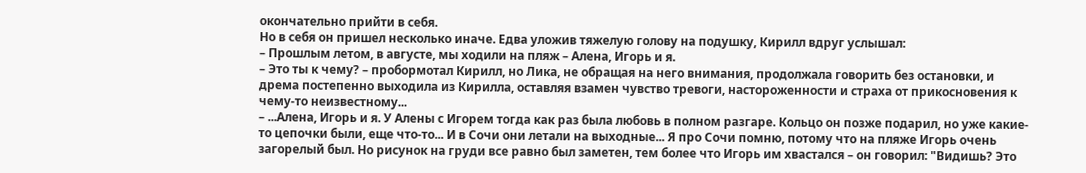окончательно прийти в себя.
Но в себя он пришел несколько иначе. Едва уложив тяжелую голову на подушку, Кирилл вдруг услышал:
– Прошлым летом, в августе, мы ходили на пляж – Алена, Игорь и я.
– Это ты к чему? – пробормотал Кирилл, но Лика, не обращая на него внимания, продолжала говорить без остановки, и дрема постепенно выходила из Кирилла, оставляя взамен чувство тревоги, настороженности и страха от прикосновения к чему-то неизвестному...
– ...Алена, Игорь и я. У Алены с Игорем тогда как раз была любовь в полном разгаре. Кольцо он позже подарил, но уже какие-то цепочки были, еще что-то... И в Сочи они летали на выходные... Я про Сочи помню, потому что на пляже Игорь очень загорелый был. Но рисунок на груди все равно был заметен, тем более что Игорь им хвастался – он говорил: "Видишь? Это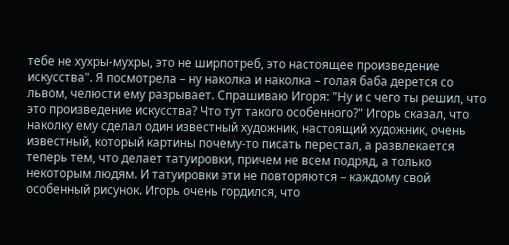тебе не хухры-мухры, это не ширпотреб, это настоящее произведение искусства". Я посмотрела – ну наколка и наколка – голая баба дерется со львом, челюсти ему разрывает. Спрашиваю Игоря: "Ну и с чего ты решил, что это произведение искусства? Что тут такого особенного?" Игорь сказал, что наколку ему сделал один известный художник, настоящий художник, очень известный, который картины почему-то писать перестал, а развлекается теперь тем, что делает татуировки, причем не всем подряд, а только некоторым людям. И татуировки эти не повторяются – каждому свой особенный рисунок. Игорь очень гордился, что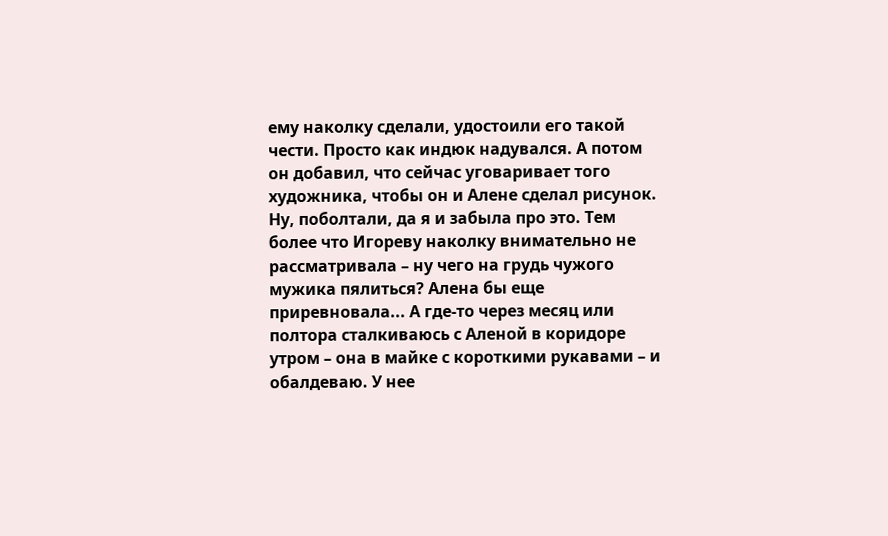ему наколку сделали, удостоили его такой чести. Просто как индюк надувался. А потом он добавил, что сейчас уговаривает того художника, чтобы он и Алене сделал рисунок. Ну, поболтали, да я и забыла про это. Тем более что Игореву наколку внимательно не рассматривала – ну чего на грудь чужого мужика пялиться? Алена бы еще приревновала... А где-то через месяц или полтора сталкиваюсь с Аленой в коридоре утром – она в майке с короткими рукавами – и обалдеваю. У нее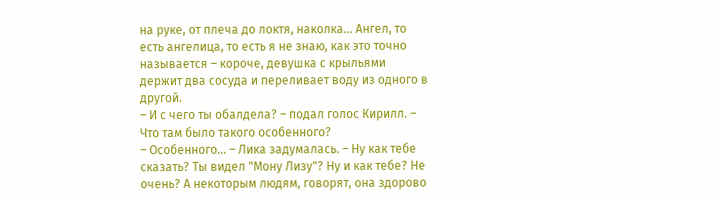на руке, от плеча до локтя, наколка... Ангел, то есть ангелица, то есть я не знаю, как это точно называется – короче, девушка с крыльями держит два сосуда и переливает воду из одного в другой.
– И с чего ты обалдела? – подал голос Кирилл. – Что там было такого особенного?
– Особенного... – Лика задумалась. – Ну как тебе сказать? Ты видел "Мону Лизу"? Ну и как тебе? Не очень? А некоторым людям, говорят, она здорово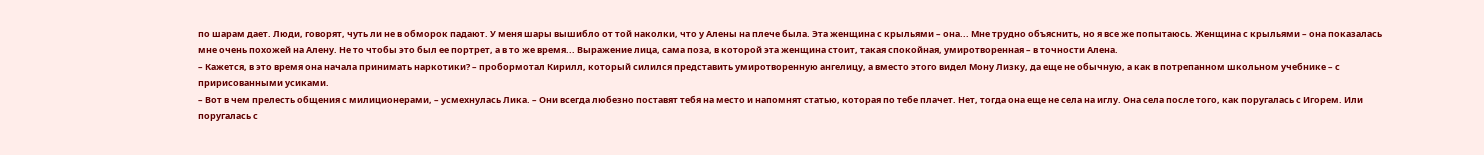по шарам дает. Люди, говорят, чуть ли не в обморок падают. У меня шары вышибло от той наколки, что у Алены на плече была. Эта женщина с крыльями – она... Мне трудно объяснить, но я все же попытаюсь. Женщина с крыльями – она показалась мне очень похожей на Алену. Не то чтобы это был ее портрет, а в то же время... Выражение лица, сама поза, в которой эта женщина стоит, такая спокойная, умиротворенная – в точности Алена.
– Кажется, в это время она начала принимать наркотики? – пробормотал Кирилл, который силился представить умиротворенную ангелицу, а вместо этого видел Мону Лизку, да еще не обычную, а как в потрепанном школьном учебнике – с пририсованными усиками.
– Вот в чем прелесть общения с милиционерами, – усмехнулась Лика. – Они всегда любезно поставят тебя на место и напомнят статью, которая по тебе плачет. Нет, тогда она еще не села на иглу. Она села после того, как поругалась с Игорем. Или поругалась с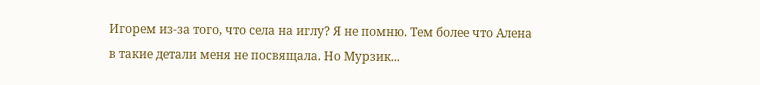Игорем из-за того, что села на иглу? Я не помню. Тем более что Алена в такие детали меня не посвящала. Но Мурзик...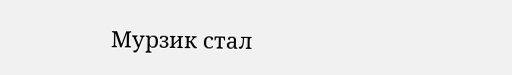Мурзик стал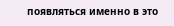появляться именно в это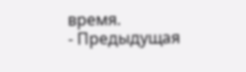время.
- Предыдущая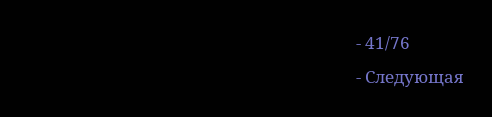- 41/76
- Следующая